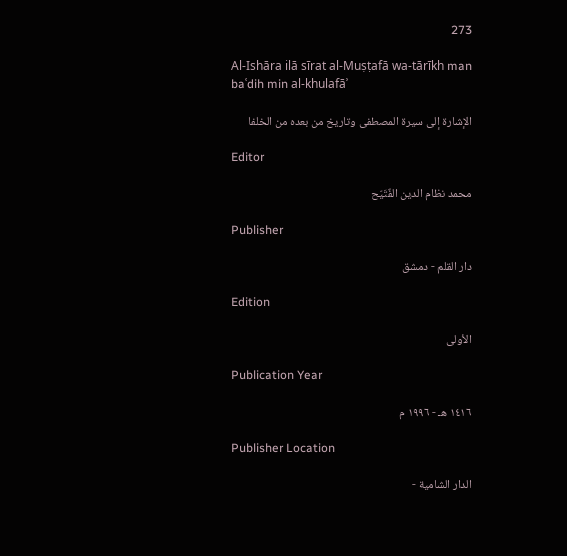273

Al-Ishāra ilā sīrat al-Muṣṭafā wa-tārīkh man baʿdih min al-khulafāʾ

الإشارة إلى سيرة المصطفى وتاريخ من بعده من الخلفا

Editor

محمد نظام الدين الفٌتَيّح

Publisher

دار القلم - دمشق

Edition

الأولى

Publication Year

١٤١٦ هـ - ١٩٩٦ م

Publisher Location

الدار الشامية -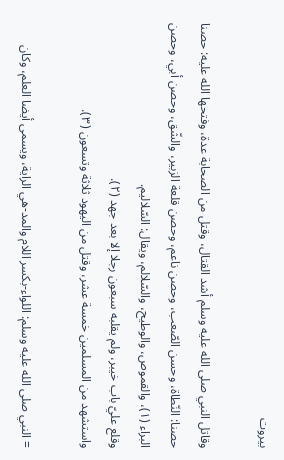بيروت

وقاتل النبي صلى الله عليه وسلم أشد القتال، وقتل من الصحابة عدة، وفتحها الله عليه: حصنا حصنا: النّطاة، وحسن الصّعب، وحصن ناعم، وحصن قلعة الزبير، والشّق، وحصن أبي، وحصن البراء (١)، والقموص، والوطيح، والسّلالم، ويقال: السّلاليم.
وقلع عليّ باب خيبر، ولم يقلبه سبعون رجلا إلا بعد جهد (٢).
واستشهد من المسلمين خمسة عشر، وقتل من اليهود ثلاثة وتسعون (٣).

= النبي صلى الله عليه وسلم: اللواء-بكسر اللام والمد-هي الراية، ويسمى أيضا العلم، وكان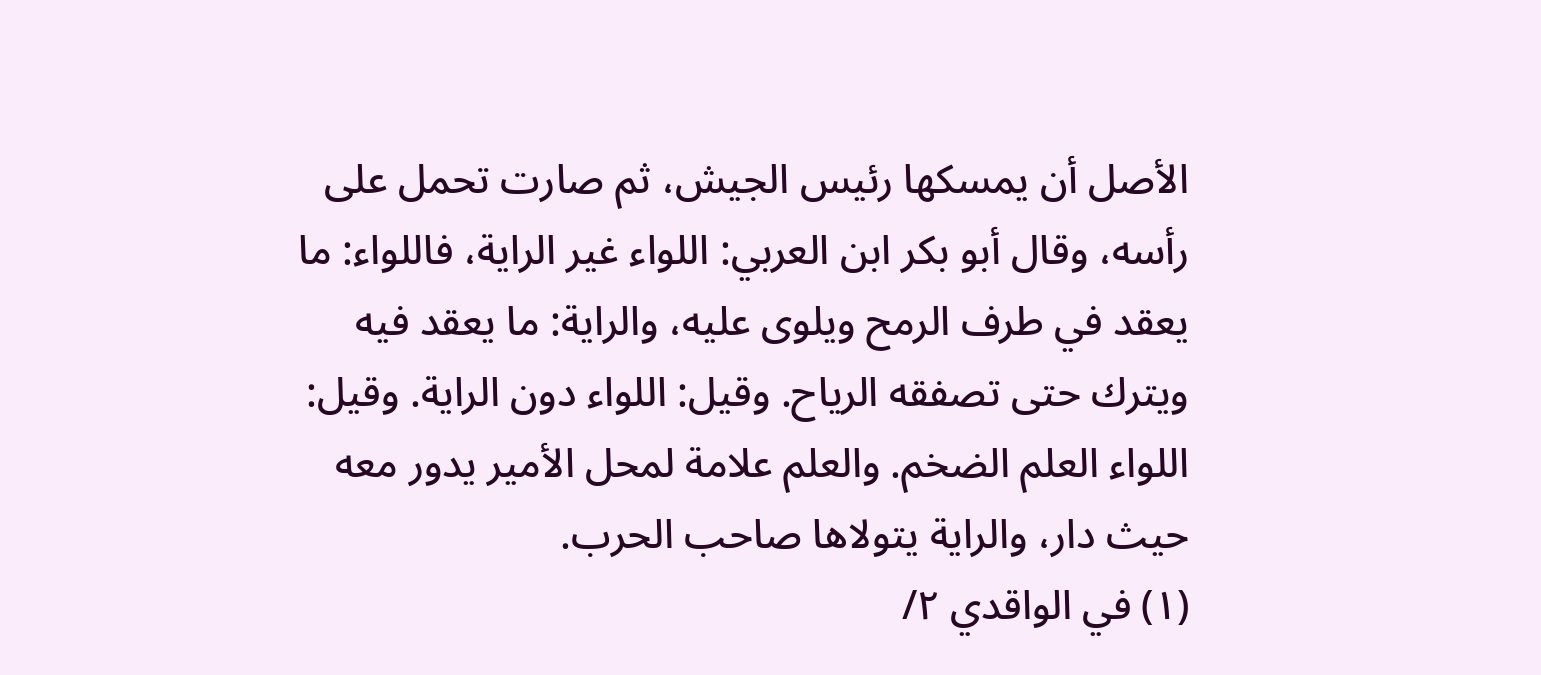الأصل أن يمسكها رئيس الجيش، ثم صارت تحمل على رأسه، وقال أبو بكر ابن العربي: اللواء غير الراية، فاللواء: ما يعقد في طرف الرمح ويلوى عليه، والراية: ما يعقد فيه ويترك حتى تصفقه الرياح. وقيل: اللواء دون الراية. وقيل: اللواء العلم الضخم. والعلم علامة لمحل الأمير يدور معه حيث دار، والراية يتولاها صاحب الحرب.
(١) في الواقدي ٢/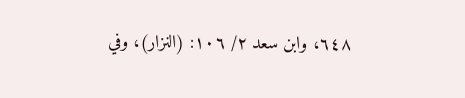٦٤٨، وابن سعد ٢/ ١٠٦: (النزار)، وفي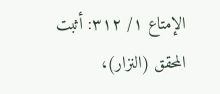الإمتاع ١/ ٣١٢: أثبت المحقق (النزار)،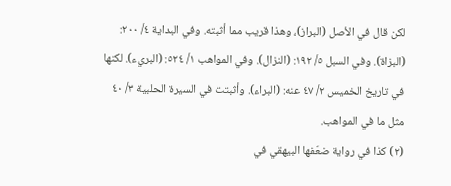لكن قال في الأصل (البراز)، وهذا قريب مما أثبته. وفي البداية ٤/ ٢٠٠: (البزاة). وفي السبل ٥/ ١٩٢: (النزال). وفي المواهب ١/ ٥٢٤: (البريء). لكنها في تاريخ الخميس ٢/ ٤٧ عنه: (البراء). وأثبتت في السيرة الحلبية ٣/ ٤٠ مثل ما في المواهب.
(٢) كذا في رواية ضعّفها البيهقي في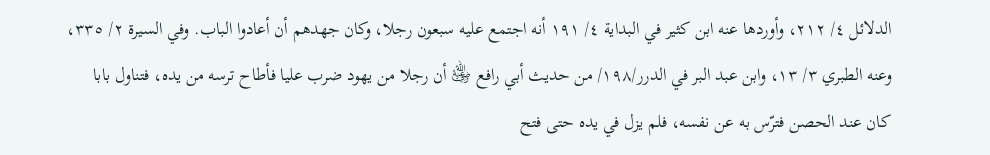الدلائل ٤/ ٢١٢، وأوردها عنه ابن كثير في البداية ٤/ ١٩١ أنه اجتمع عليه سبعون رجلا، وكان جهدهم أن أعادوا الباب. وفي السيرة ٢/ ٣٣٥، وعنه الطبري ٣/ ١٣، وابن عبد البر في الدرر/١٩٨/ من حديث أبي رافع ﵁ أن رجلا من يهود ضرب عليا فأطاح ترسه من يده، فتناول بابا كان عند الحصن فترّس به عن نفسه، فلم يزل في يده حتى فتح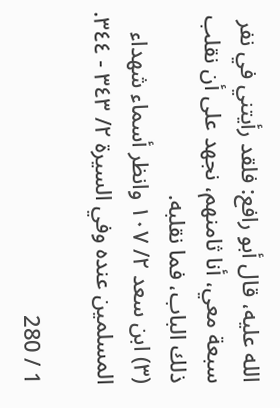الله عليه، قال أبو رافع: فلقد رأيتني في نفر سبعة معي، أنا ثامنهم، نجهد على أن نقلب ذلك الباب، فما نقلبه.
(٣) ابن سعد ٢/ ١٠٧ وانظر أسماء شهداء المسلمين عنده وفي السيرة ٢/ ٣٤٣ - ٣٤٤.

1 / 280